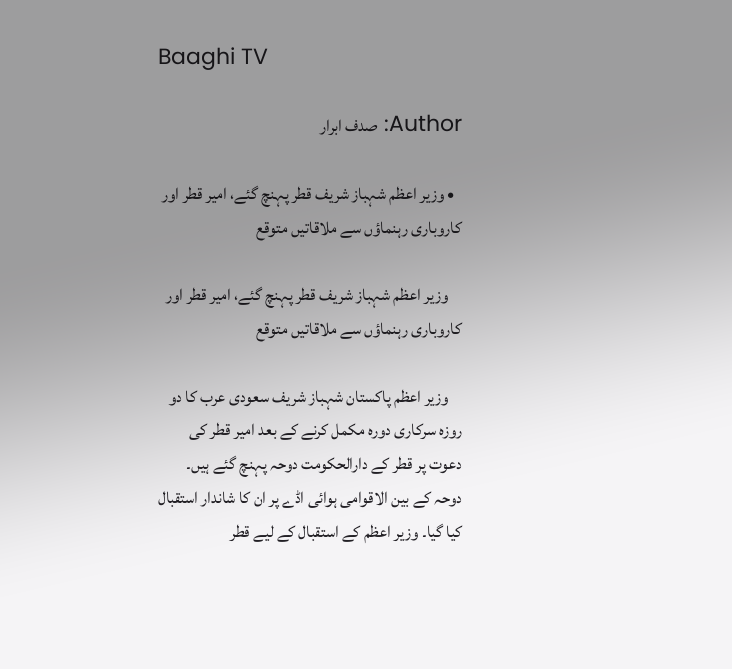Baaghi TV

Author: صدف ابرار

  • وزیر اعظم شہباز شریف قطر پہنچ گئے، امیر قطر اور کاروباری رہنماؤں سے ملاقاتیں متوقع

    وزیر اعظم شہباز شریف قطر پہنچ گئے، امیر قطر اور کاروباری رہنماؤں سے ملاقاتیں متوقع

    وزیر اعظم پاکستان شہباز شریف سعودی عرب کا دو روزہ سرکاری دورہ مکمل کرنے کے بعد امیر قطر کی دعوت پر قطر کے دارالحکومت دوحہ پہنچ گئے ہیں۔ دوحہ کے بین الاقوامی ہوائی اڈے پر ان کا شاندار استقبال کیا گیا۔ وزیر اعظم کے استقبال کے لیے قطر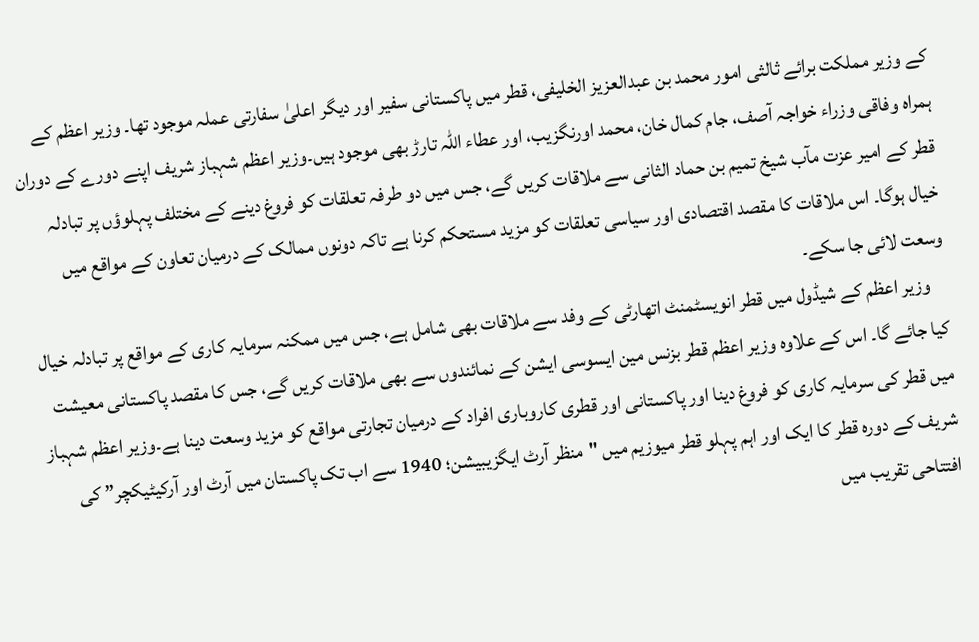کے وزیر مملکت برائے ثالثی امور محمد بن عبدالعزیز الخلیفی، قطر میں پاکستانی سفیر اور دیگر اعلیٰ سفارتی عملہ موجود تھا۔ وزیر اعظم کے ہمراہ وفاقی وزراء خواجہ آصف، جام کمال خان، محمد اورنگزیب، اور عطاء اللہ تارڑ بھی موجود ہیں۔وزیر اعظم شہباز شریف اپنے دورے کے دوران قطر کے امیر عزت مآب شیخ تمیم بن حماد الثانی سے ملاقات کریں گے، جس میں دو طرفہ تعلقات کو فروغ دینے کے مختلف پہلوؤں پر تبادلہ خیال ہوگا۔ اس ملاقات کا مقصد اقتصادی اور سیاسی تعلقات کو مزید مستحکم کرنا ہے تاکہ دونوں ممالک کے درمیان تعاون کے مواقع میں وسعت لائی جا سکے۔
    وزیر اعظم کے شیڈول میں قطر انویسٹمنٹ اتھارٹی کے وفد سے ملاقات بھی شامل ہے، جس میں ممکنہ سرمایہ کاری کے مواقع پر تبادلہ خیال کیا جائے گا۔ اس کے علاوہ وزیر اعظم قطر بزنس مین ایسوسی ایشن کے نمائندوں سے بھی ملاقات کریں گے، جس کا مقصد پاکستانی معیشت میں قطر کی سرمایہ کاری کو فروغ دینا اور پاکستانی اور قطری کاروباری افراد کے درمیان تجارتی مواقع کو مزید وسعت دینا ہے۔وزیر اعظم شہباز شریف کے دورہ قطر کا ایک اور اہم پہلو قطر میوزیم میں "منظر آرٹ ایگزیبیشن؛ 1940 سے اب تک پاکستان میں آرٹ اور آرکیٹیکچر” کی افتتاحی تقریب میں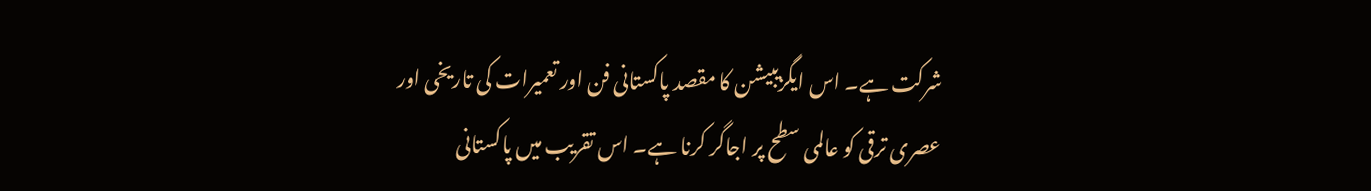شرکت ہے۔ اس ایگزیبیشن کا مقصد پاکستانی فن اور تعمیرات کی تاریخی اور عصری ترقی کو عالمی سطح پر اجاگر کرنا ہے۔ اس تقریب میں پاکستانی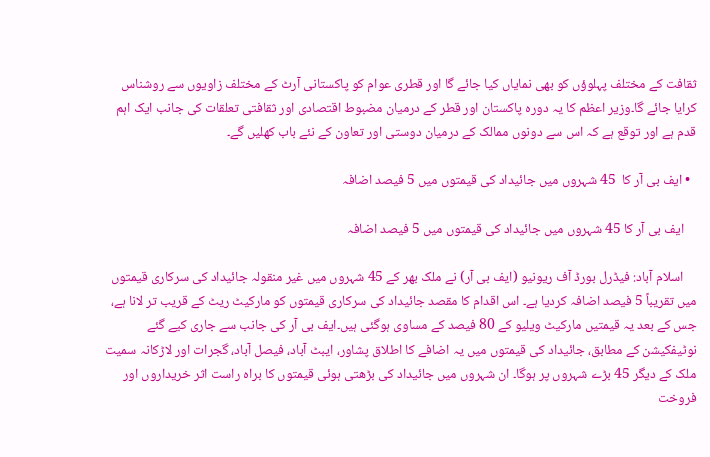ثقافت کے مختلف پہلوؤں کو بھی نمایاں کیا جائے گا اور قطری عوام کو پاکستانی آرٹ کے مختلف زاویوں سے روشناس کرایا جائے گا۔وزیر اعظم کا یہ دورہ پاکستان اور قطر کے درمیان مضبوط اقتصادی اور ثقافتی تعلقات کی جانب ایک اہم قدم ہے اور توقع ہے کہ اس سے دونوں ممالک کے درمیان دوستی اور تعاون کے نئے باب کھلیں گے۔

  • ایف بی آر کا  45 شہروں میں جائیداد کی قیمتوں میں 5 فیصد اضافہ

    ایف بی آر کا 45 شہروں میں جائیداد کی قیمتوں میں 5 فیصد اضافہ

    اسلام آباد: فیڈرل بورڈ آف ریونیو (ایف بی آر) نے ملک بھر کے 45 شہروں میں غیر منقولہ جائیداد کی سرکاری قیمتوں میں تقریباً 5 فیصد اضافہ کردیا ہے۔ اس اقدام کا مقصد جائیداد کی سرکاری قیمتوں کو مارکیٹ ریٹ کے قریب تر لانا ہے، جس کے بعد یہ قیمتیں مارکیٹ ویلیو کے 80 فیصد کے مساوی ہوگئی ہیں۔ایف بی آر کی جانب سے جاری کیے گئے نوٹیفکیشن کے مطابق، جائیداد کی قیمتوں میں یہ اضافے کا اطلاق پشاور، ایبٹ آباد، فیصل آباد، گجرات اور لاڑکانہ سمیت ملک کے دیگر 45 بڑے شہروں پر ہوگا۔ ان شہروں میں جائیداد کی بڑھتی ہوئی قیمتوں کا براہ راست اثر خریداروں اور فروخت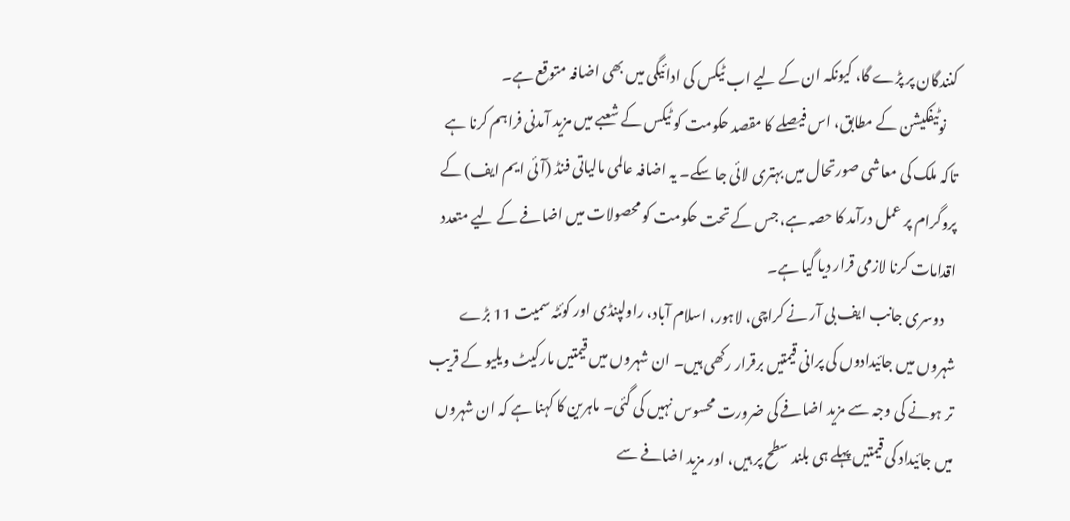کنندگان پر پڑے گا، کیونکہ ان کے لیے اب ٹیکس کی ادائیگی میں بھی اضافہ متوقع ہے۔
    نوٹیفکیشن کے مطابق، اس فیصلے کا مقصد حکومت کو ٹیکس کے شعبے میں مزید آمدنی فراہم کرنا ہے تاکہ ملک کی معاشی صورتحال میں بہتری لائی جا سکے۔ یہ اضافہ عالمی مالیاتی فنڈ (آئی ایم ایف) کے پروگرام پر عمل درآمد کا حصہ ہے، جس کے تحت حکومت کو محصولات میں اضافے کے لیے متعدد اقدامات کرنا لازمی قرار دیا گیا ہے۔
    دوسری جانب ایف بی آر نے کراچی، لاہور، اسلام آباد، راولپنڈی اور کوئٹہ سمیت 11 بڑے شہروں میں جائیدادوں کی پرانی قیمتیں برقرار رکھی ہیں۔ ان شہروں میں قیمتیں مارکیٹ ویلیو کے قریب تر ہونے کی وجہ سے مزید اضافے کی ضرورت محسوس نہیں کی گئی۔ ماہرین کا کہنا ہے کہ ان شہروں میں جائیداد کی قیمتیں پہلے ہی بلند سطح پر ہیں، اور مزید اضافے سے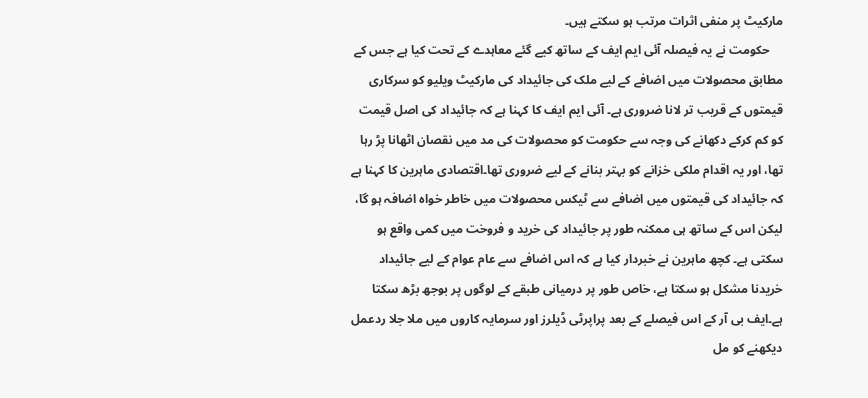مارکیٹ پر منفی اثرات مرتب ہو سکتے ہیں۔
    حکومت نے یہ فیصلہ آئی ایم ایف کے ساتھ کیے گئے معاہدے کے تحت کیا ہے جس کے مطابق محصولات میں اضافے کے لیے ملک کی جائیداد کی مارکیٹ ویلیو کو سرکاری قیمتوں کے قریب تر لانا ضروری ہے۔ آئی ایم ایف کا کہنا ہے کہ جائیداد کی اصل قیمت کو کم کرکے دکھانے کی وجہ سے حکومت کو محصولات کی مد میں نقصان اٹھانا پڑ رہا تھا، اور یہ اقدام ملکی خزانے کو بہتر بنانے کے لیے ضروری تھا۔اقتصادی ماہرین کا کہنا ہے کہ جائیداد کی قیمتوں میں اضافے سے ٹیکس محصولات میں خاطر خواہ اضافہ ہو گا، لیکن اس کے ساتھ ہی ممکنہ طور پر جائیداد کی خرید و فروخت میں کمی واقع ہو سکتی ہے۔ کچھ ماہرین نے خبردار کیا ہے کہ اس اضافے سے عام عوام کے لیے جائیداد خریدنا مشکل ہو سکتا ہے، خاص طور پر درمیانی طبقے کے لوگوں پر بوجھ بڑھ سکتا ہے۔ایف بی آر کے اس فیصلے کے بعد پراپرٹی ڈیلرز اور سرمایہ کاروں میں ملا جلا ردعمل دیکھنے کو مل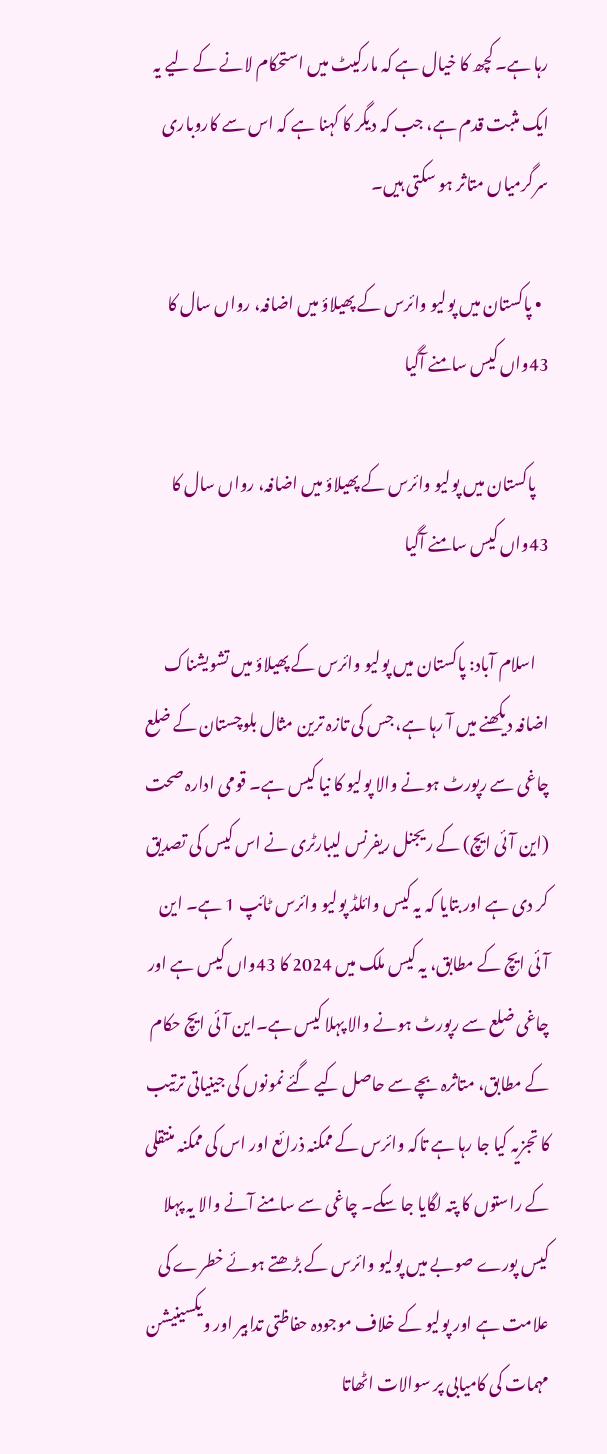رہا ہے۔ کچھ کا خیال ہے کہ مارکیٹ میں استحکام لانے کے لیے یہ ایک مثبت قدم ہے، جب کہ دیگر کا کہنا ہے کہ اس سے کاروباری سرگرمیاں متاثر ہو سکتی ہیں۔

  • پاکستان میں پولیو وائرس کے پھیلاؤ میں اضافہ، رواں سال کا 43واں کیس سامنے آگیا

    پاکستان میں پولیو وائرس کے پھیلاؤ میں اضافہ، رواں سال کا 43واں کیس سامنے آگیا

    اسلام آباد: پاکستان میں پولیو وائرس کے پھیلاؤ میں تشویشناک اضافہ دیکھنے میں آ رہا ہے، جس کی تازہ ترین مثال بلوچستان کے ضلع چاغی سے رپورٹ ہونے والا پولیو کا نیا کیس ہے۔ قومی ادارہ صحت (این آئی ایچ) کے ریجنل ریفرنس لیبارٹری نے اس کیس کی تصدیق کر دی ہے اور بتایا کہ یہ کیس وائلڈ پولیو وائرس ٹائپ 1 ہے۔ این آئی ایچ کے مطابق، یہ کیس ملک میں 2024 کا 43واں کیس ہے اور چاغی ضلع سے رپورٹ ہونے والا پہلا کیس ہے۔این آئی ایچ حکام کے مطابق، متاثرہ بچے سے حاصل کیے گئے نمونوں کی جینیاتی ترتیب کا تجزیہ کیا جا رہا ہے تاکہ وائرس کے ممکنہ ذرائع اور اس کی ممکنہ منتقلی کے راستوں کا پتہ لگایا جا سکے۔ چاغی سے سامنے آنے والا یہ پہلا کیس پورے صوبے میں پولیو وائرس کے بڑھتے ہوئے خطرے کی علامت ہے اور پولیو کے خلاف موجودہ حفاظتی تدابیر اور ویکسینیشن مہمات کی کامیابی پر سوالات اٹھاتا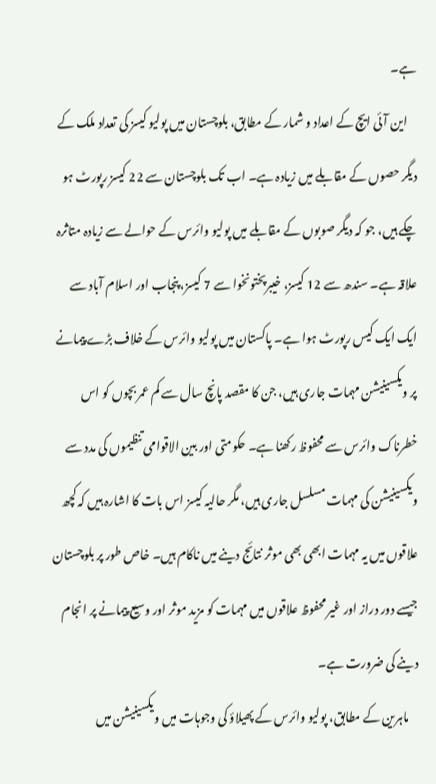ہے۔
    این آئی ایچ کے اعداد و شمار کے مطابق، بلوچستان میں پولیو کیسز کی تعداد ملک کے دیگر حصوں کے مقابلے میں زیادہ ہے۔ اب تک بلوچستان سے 22 کیسز رپورٹ ہو چکے ہیں، جو کہ دیگر صوبوں کے مقابلے میں پولیو وائرس کے حوالے سے زیادہ متاثرہ علاقہ ہے۔ سندھ سے 12 کیسز، خیبرپختونخوا سے 7 کیسز، پنجاب اور اسلام آباد سے ایک ایک کیس رپورٹ ہوا ہے۔ پاکستان میں پولیو وائرس کے خلاف بڑے پیمانے پر ویکسینیشن مہمات جاری ہیں، جن کا مقصد پانچ سال سے کم عمر بچوں کو اس خطرناک وائرس سے محفوظ رکھنا ہے۔ حکومتی اور بین الاقوامی تنظیموں کی مدد سے ویکسینیشن کی مہمات مسلسل جاری ہیں، مگر حالیہ کیسز اس بات کا اشارہ ہیں کہ کچھ علاقوں میں یہ مہمات ابھی بھی موثر نتائج دینے میں ناکام ہیں۔ خاص طور پر بلوچستان جیسے دور دراز اور غیر محفوظ علاقوں میں مہمات کو مزید موثر اور وسیع پیمانے پر انجام دینے کی ضرورت ہے۔
    ماہرین کے مطابق، پولیو وائرس کے پھیلاؤ کی وجوہات میں ویکسینیشن میں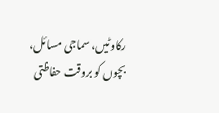رکاوٹیں، سماجی مسائل، بچوں کو بروقت حفاظتی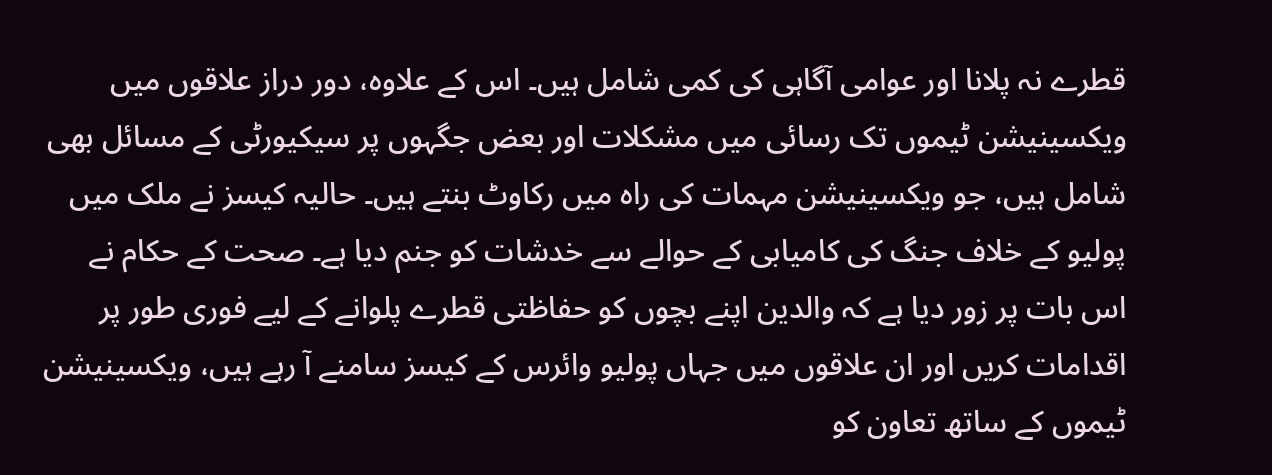قطرے نہ پلانا اور عوامی آگاہی کی کمی شامل ہیں۔ اس کے علاوہ، دور دراز علاقوں میں ویکسینیشن ٹیموں تک رسائی میں مشکلات اور بعض جگہوں پر سیکیورٹی کے مسائل بھی شامل ہیں، جو ویکسینیشن مہمات کی راہ میں رکاوٹ بنتے ہیں۔ حالیہ کیسز نے ملک میں پولیو کے خلاف جنگ کی کامیابی کے حوالے سے خدشات کو جنم دیا ہے۔ صحت کے حکام نے اس بات پر زور دیا ہے کہ والدین اپنے بچوں کو حفاظتی قطرے پلوانے کے لیے فوری طور پر اقدامات کریں اور ان علاقوں میں جہاں پولیو وائرس کے کیسز سامنے آ رہے ہیں، ویکسینیشن ٹیموں کے ساتھ تعاون کو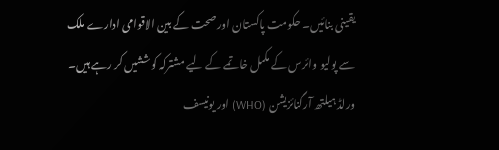یقینی بنائیں۔ حکومت پاکستان اور صحت کے بین الاقوامی ادارے ملک سے پولیو وائرس کے مکمل خاتمے کے لیے مشترکہ کوششیں کر رہے ہیں۔ ورلڈ ہیلتھ آرگنائزیشن (WHO) اور یونیسف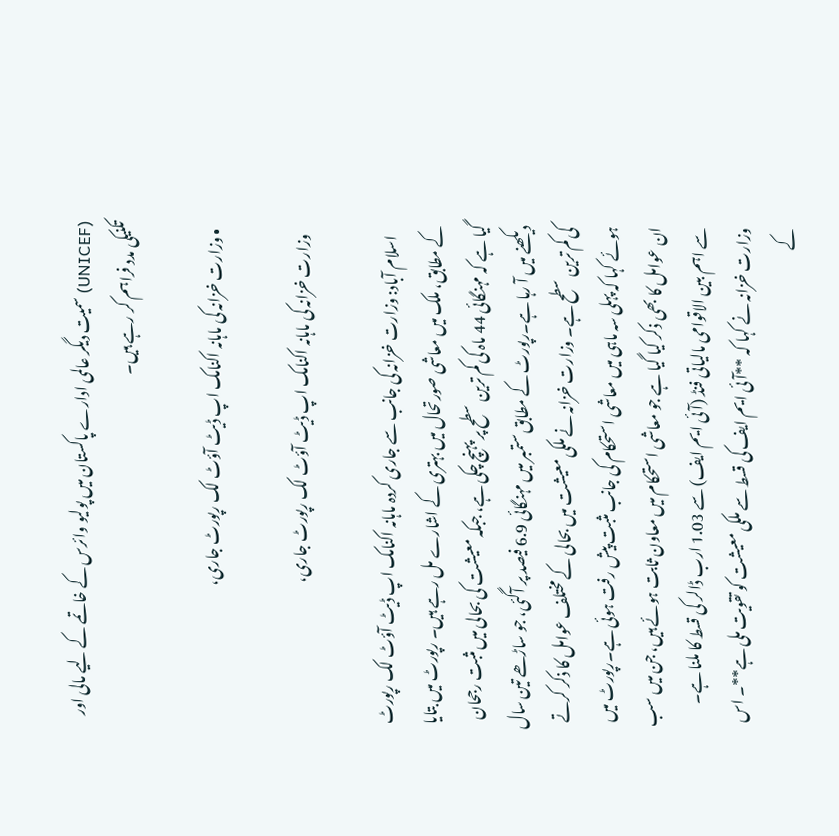(UNICEF) سمیت دیگر عالمی ادارے پاکستان میں پولیو وائرس کے خاتمے کے لیے مالی اور تکنیکی مدد فراہم کر رہے ہیں۔

  • وزارت خزانہ کی ماہانہ اکنامک اپ ڈیٹ آؤٹ لک رپورٹ جاری،

    وزارت خزانہ کی ماہانہ اکنامک اپ ڈیٹ آؤٹ لک رپورٹ جاری،

    اسلام آباد: وزارت خزانہ کی جانب سے جاری کردہ ماہانہ اکنامک اپ ڈیٹ آؤٹ لک رپورٹ کے مطابق، ملک میں معاشی صورتحال میں بہتری کے اشارے مل رہے ہیں۔ رپورٹ میں بتایا گیا ہے کہ مہنگائی 44 ماہ کی کم ترین سطح پر پہنچ چکی ہے، جبکہ معیشت کی بحالی میں مثبت رجحان دیکھنے میں آ رہا ہے۔رپورٹ کے مطابق ستمبر میں مہنگائی 6.9 فیصد پر آگئی، جو ساڑھے تین سال کی کم ترین سطح ہے۔ وزارت خزانہ نے ملکی معیشت میں بحالی کے مختلف عوامل کا ذکر کرتے ہوئے کہا کہ پہلی سہ ماہی میں معاشی استحکام کی جانب مثبت پیش رفت ہوئی ہے۔رپورٹ میں ان عوامل کا بھی ذکر کیا گیا ہے جو معاشی استحکام میں معاون ثابت ہوئے ہیں، جن میں سب سے اہم بین الاقوامی مالیاتی فنڈ (آئی ایم ایف) سے 1.03 ارب ڈالر کی قسط کا ملنا ہے۔ وزارت خزانہ نے کہا کہ **آئی ایم ایف کی قسط سے ملکی معیشت کو تقویت ملی ہے**۔ اس کے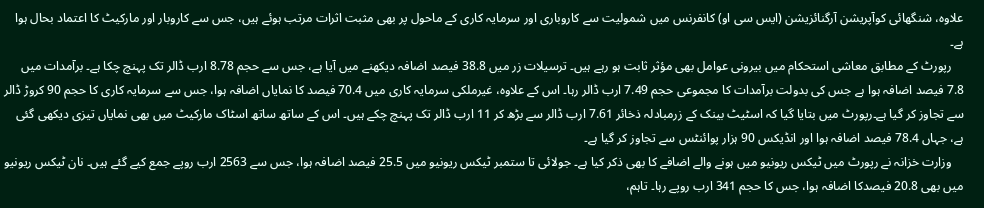علاوہ، شنگھائی کوآپریشن آرگنائزیشن (ایس سی او) کانفرنس میں شمولیت سے کاروباری اور سرمایہ کاری کے ماحول پر بھی مثبت اثرات مرتب ہوئے ہیں، جس سے کاروبار اور مارکیٹ کا اعتماد بحال ہوا ہے۔
    رپورٹ کے مطابق معاشی استحکام میں بیرونی عوامل بھی مؤثر ثابت ہو رہے ہیں۔ ترسیلات زر میں 38.8 فیصد اضافہ دیکھنے میں آیا ہے، جس سے حجم 8.78 ارب ڈالر تک پہنچ چکا ہے۔ برآمدات میں 7.8 فیصد اضافہ ہوا ہے جس کی بدولت برآمدات کا مجموعی حجم 7.49 ارب ڈالر رہا۔ اس کے علاوہ، غیرملکی سرمایہ کاری میں 70.4 فیصد کا نمایاں اضافہ ہوا، جس سے سرمایہ کاری کا حجم 90 کروڑ ڈالر سے تجاوز کر گیا ہے۔رپورٹ میں بتایا گیا کہ اسٹیٹ بینک کے زرمبادلہ ذخائر 7.61 ارب ڈالر سے بڑھ کر 11 ارب ڈالر تک پہنچ چکے ہیں۔ اس کے ساتھ ساتھ اسٹاک مارکیٹ میں بھی نمایاں تیزی دیکھی گئی ہے، جہاں 78.4 فیصد اضافہ ہوا اور انڈیکس 90 ہزار پوائنٹس سے تجاوز کر گیا ہے۔
    وزارت خزانہ نے رپورٹ میں ٹیکس ریونیو میں ہونے والے اضافے کا بھی ذکر کیا ہے۔ جولائی تا ستمبر ٹیکس ریونیو میں 25.5 فیصد اضافہ ہوا، جس سے 2563 ارب روپے جمع کیے گئے ہیں۔ نان ٹیکس ریونیو میں بھی 20.8 فیصدکا اضافہ ہوا، جس کا حجم 341 ارب روپے رہا۔ تاہم،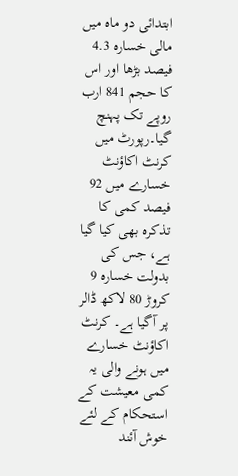ابتدائی دو ماہ میں مالی خسارہ 4.3 فیصد بڑھا اور اس کا حجم 841 ارب روپے تک پہنچ گیا۔رپورٹ میں کرنٹ اکاؤنٹ خسارے میں 92 فیصد کمی کا تذکرہ بھی کیا گیا ہے، جس کی بدولت خسارہ 9 کروڑ 80 لاکھ ڈالر پر آگیا ہے۔ کرنٹ اکاؤنٹ خسارے میں ہونے والی یہ کمی معیشت کے استحکام کے لئے خوش آئند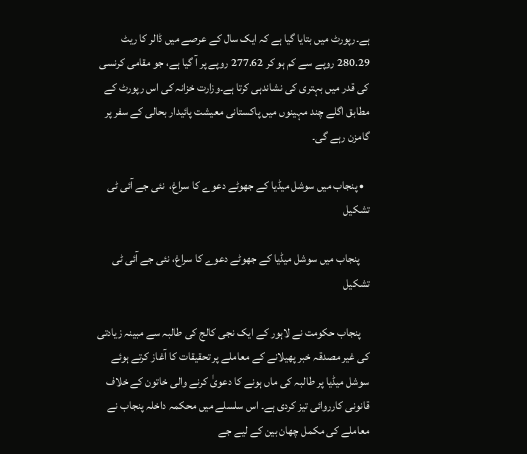ہے۔رپورٹ میں بتایا گیا ہے کہ ایک سال کے عرصے میں ڈالر کا ریٹ 280.29 روپے سے کم ہو کر 277.62 روپے پر آ گیا ہے، جو مقامی کرنسی کی قدر میں بہتری کی نشاندہی کرتا ہے۔وزارت خزانہ کی اس رپورٹ کے مطابق اگلے چند مہینوں میں پاکستانی معیشت پائیدار بحالی کے سفر پر گامزن رہے گی۔

  • پنجاب میں سوشل میڈیا کے جھوٹے دعوے کا سراغ،  نئی جے آئی ٹی تشکیل

    پنجاب میں سوشل میڈیا کے جھوٹے دعوے کا سراغ، نئی جے آئی ٹی تشکیل

    پنجاب حکومت نے لاہور کے ایک نجی کالج کی طالبہ سے مبینہ زیادتی کی غیر مصدقہ خبر پھیلانے کے معاملے پر تحقیقات کا آغاز کرتے ہوئے سوشل میڈیا پر طالبہ کی ماں ہونے کا دعویٰ کرنے والی خاتون کے خلاف قانونی کارروائی تیز کردی ہے۔ اس سلسلے میں محکمہ داخلہ پنجاب نے معاملے کی مکمل چھان بین کے لیے جے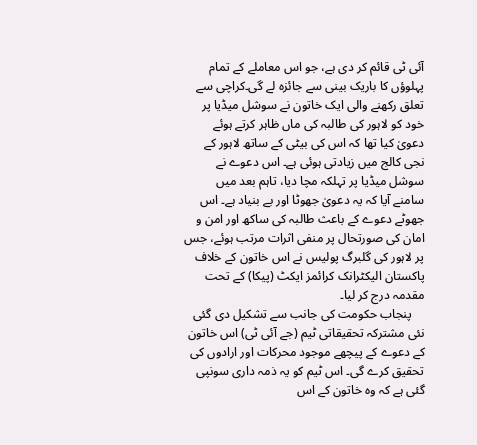آئی ٹی قائم کر دی ہے، جو اس معاملے کے تمام پہلوؤں کا باریک بینی سے جائزہ لے گی۔کراچی سے تعلق رکھنے والی ایک خاتون نے سوشل میڈیا پر خود کو لاہور کی طالبہ کی ماں ظاہر کرتے ہوئے دعویٰ کیا تھا کہ اس کی بیٹی کے ساتھ لاہور کے نجی کالج میں زیادتی ہوئی ہے۔ اس دعوے نے سوشل میڈیا پر تہلکہ مچا دیا، تاہم بعد میں سامنے آیا کہ یہ دعویٰ جھوٹا اور بے بنیاد ہے۔ اس جھوٹے دعوے کے باعث طالبہ کی ساکھ اور امن و امان کی صورتحال پر منفی اثرات مرتب ہوئے، جس پر لاہور کی گلبرگ پولیس نے اس خاتون کے خلاف پاکستان الیکٹرانک کرائمز ایکٹ (پیکا) کے تحت مقدمہ درج کر لیا۔
    پنجاب حکومت کی جانب سے تشکیل دی گئی نئی مشترکہ تحقیقاتی ٹیم (جے آئی ٹی) اس خاتون کے دعوے کے پیچھے موجود محرکات اور ارادوں کی تحقیق کرے گی۔ اس ٹیم کو یہ ذمہ داری سونپی گئی ہے کہ وہ خاتون کے اس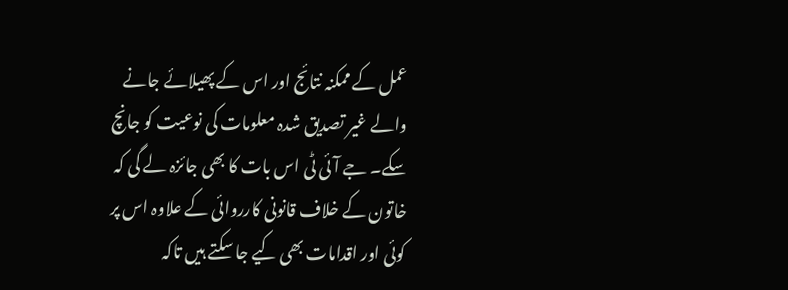عمل کے ممکنہ نتائج اور اس کے پھیلائے جانے والے غیر تصدیق شدہ معلومات کی نوعیت کو جانچ سکے۔ جے آئی ٹی اس بات کا بھی جائزہ لے گی کہ خاتون کے خلاف قانونی کارروائی کے علاوہ اس پر کوئی اور اقدامات بھی کیے جا سکتے ہیں تاکہ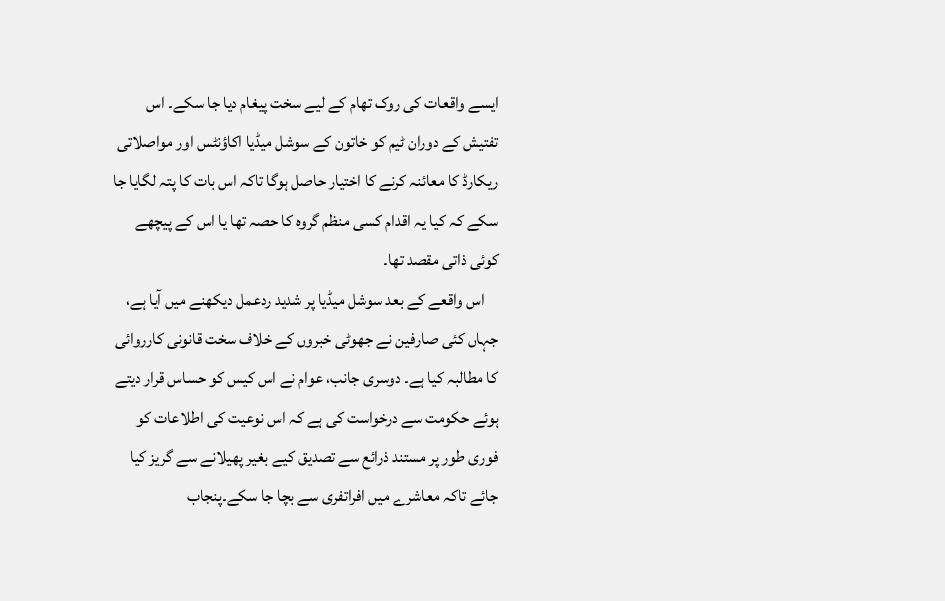ایسے واقعات کی روک تھام کے لیے سخت پیغام دیا جا سکے۔ اس تفتیش کے دوران ٹیم کو خاتون کے سوشل میڈیا اکاؤنٹس اور مواصلاتی ریکارڈ کا معائنہ کرنے کا اختیار حاصل ہوگا تاکہ اس بات کا پتہ لگایا جا سکے کہ کیا یہ اقدام کسی منظم گروہ کا حصہ تھا یا اس کے پیچھے کوئی ذاتی مقصد تھا۔
    اس واقعے کے بعد سوشل میڈیا پر شدید ردعمل دیکھنے میں آیا ہے، جہاں کئی صارفین نے جھوٹی خبروں کے خلاف سخت قانونی کارروائی کا مطالبہ کیا ہے۔ دوسری جانب، عوام نے اس کیس کو حساس قرار دیتے ہوئے حکومت سے درخواست کی ہے کہ اس نوعیت کی اطلاعات کو فوری طور پر مستند ذرائع سے تصدیق کیے بغیر پھیلانے سے گریز کیا جائے تاکہ معاشرے میں افراتفری سے بچا جا سکے۔پنجاب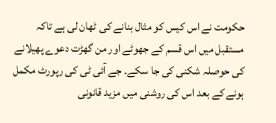حکومت نے اس کیس کو مثال بنانے کی ٹھان لی ہے تاکہ مستقبل میں اس قسم کے جھوٹے اور من گھڑت دعوے پھیلانے کی حوصلہ شکنی کی جا سکے۔ جے آئی ٹی کی رپورٹ مکمل ہونے کے بعد اس کی روشنی میں مزید قانونی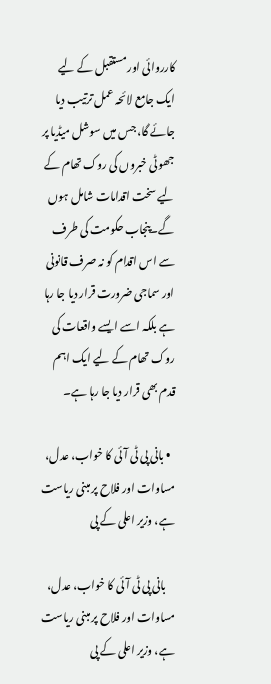کارروائی اور مستقبل کے لیے ایک جامع لائحہ عمل ترتیب دیا جائے گا، جس میں سوشل میڈیا پر جھوٹی خبروں کی روک تھام کے لیے سخت اقدامات شامل ہوں گے۔پنجاب حکومت کی طرف سے اس اقدام کو نہ صرف قانونی اور سماجی ضرورت قرار دیا جا رہا ہے بلکہ اسے ایسے واقعات کی روک تھام کے لیے ایک اہم قدم بھی قرار دیا جا رہا ہے۔

  • بانی پی ٹی آئی کا خواب، عدل، مساوات اور فلاح پر مبنی ریاست ہے، وزیر اعلی کے پی

    بانی پی ٹی آئی کا خواب، عدل، مساوات اور فلاح پر مبنی ریاست ہے، وزیر اعلی کے پی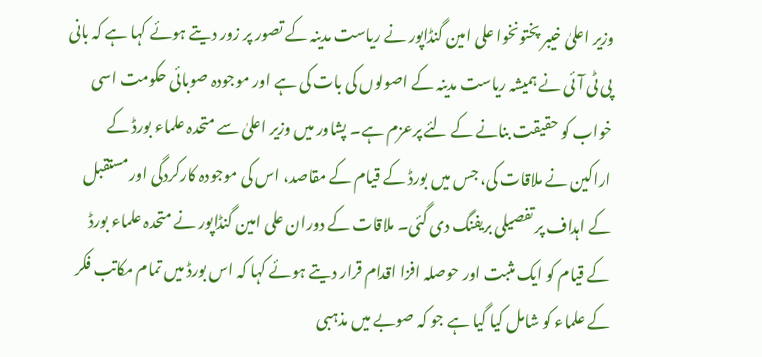وزیر اعلیٰ خیبر پختونخوا علی امین گنڈاپور نے ریاست مدینہ کے تصور پر زور دیتے ہوئے کہا ہے کہ بانی پی ٹی آئی نے ہمیشہ ریاست مدینہ کے اصولوں کی بات کی ہے اور موجودہ صوبائی حکومت اسی خواب کو حقیقت بنانے کے لئے پرعزم ہے۔ پشاور میں وزیر اعلیٰ سے متحدہ علماء بورڈ کے اراکین نے ملاقات کی، جس میں بورڈ کے قیام کے مقاصد، اس کی موجودہ کارکردگی اور مستقبل کے اہداف پر تفصیلی بریفنگ دی گئی۔ ملاقات کے دوران علی امین گنڈاپور نے متحدہ علماء بورڈ کے قیام کو ایک مثبت اور حوصلہ افزا اقدام قرار دیتے ہوئے کہا کہ اس بورڈ میں تمام مکاتب فکر کے علماء کو شامل کیا گیا ہے جو کہ صوبے میں مذہبی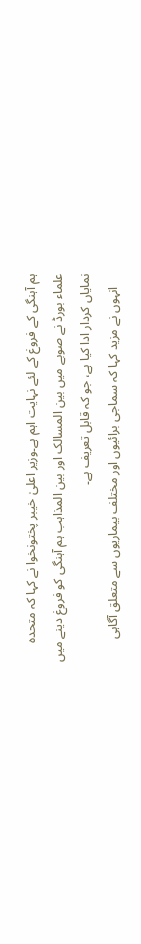ہم آہنگی کے فروغ کے لئے نہایت اہم ہے۔وزیر اعلیٰ خیبر پختونخوا نے کہا کہ متحدہ علماء بورڈ نے صوبے میں بین المسالک اور بین المذاہب ہم آہنگی کو فروغ دینے میں نمایاں کردار ادا کیا ہے، جو کہ قابل تعریف ہے۔
    انہوں نے مزید کہا کہ سماجی برائیوں اور مختلف بیماریوں سے متعلق آگاہی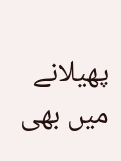پھیلانے میں بھی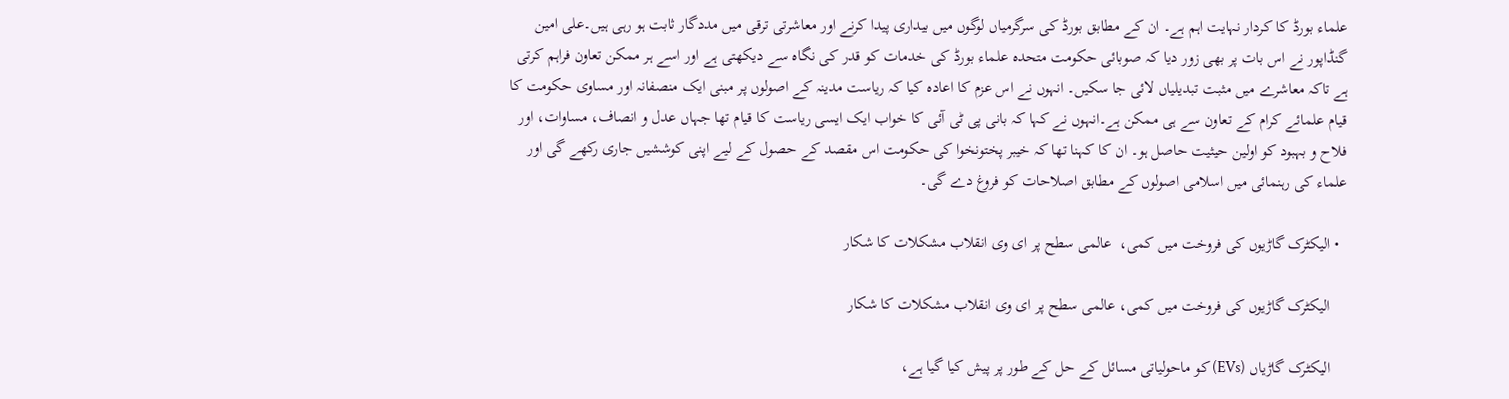علماء بورڈ کا کردار نہایت اہم ہے۔ ان کے مطابق بورڈ کی سرگرمیاں لوگوں میں بیداری پیدا کرنے اور معاشرتی ترقی میں مددگار ثابت ہو رہی ہیں۔علی امین گنڈاپور نے اس بات پر بھی زور دیا کہ صوبائی حکومت متحدہ علماء بورڈ کی خدمات کو قدر کی نگاہ سے دیکھتی ہے اور اسے ہر ممکن تعاون فراہم کرتی ہے تاکہ معاشرے میں مثبت تبدیلیاں لائی جا سکیں۔ انہوں نے اس عزم کا اعادہ کیا کہ ریاست مدینہ کے اصولوں پر مبنی ایک منصفانہ اور مساوی حکومت کا قیام علمائے کرام کے تعاون سے ہی ممکن ہے۔انہوں نے کہا کہ بانی پی ٹی آئی کا خواب ایک ایسی ریاست کا قیام تھا جہاں عدل و انصاف، مساوات، اور فلاح و بہبود کو اولین حیثیت حاصل ہو۔ ان کا کہنا تھا کہ خیبر پختونخوا کی حکومت اس مقصد کے حصول کے لیے اپنی کوششیں جاری رکھے گی اور علماء کی رہنمائی میں اسلامی اصولوں کے مطابق اصلاحات کو فروغ دے گی۔

  • الیکٹرک گاڑیوں کی فروخت میں کمی،  عالمی سطح پر ای وی انقلاب مشکلات کا شکار

    الیکٹرک گاڑیوں کی فروخت میں کمی، عالمی سطح پر ای وی انقلاب مشکلات کا شکار

    الیکٹرک گاڑیاں (EVs) کو ماحولیاتی مسائل کے حل کے طور پر پیش کیا گیا ہے،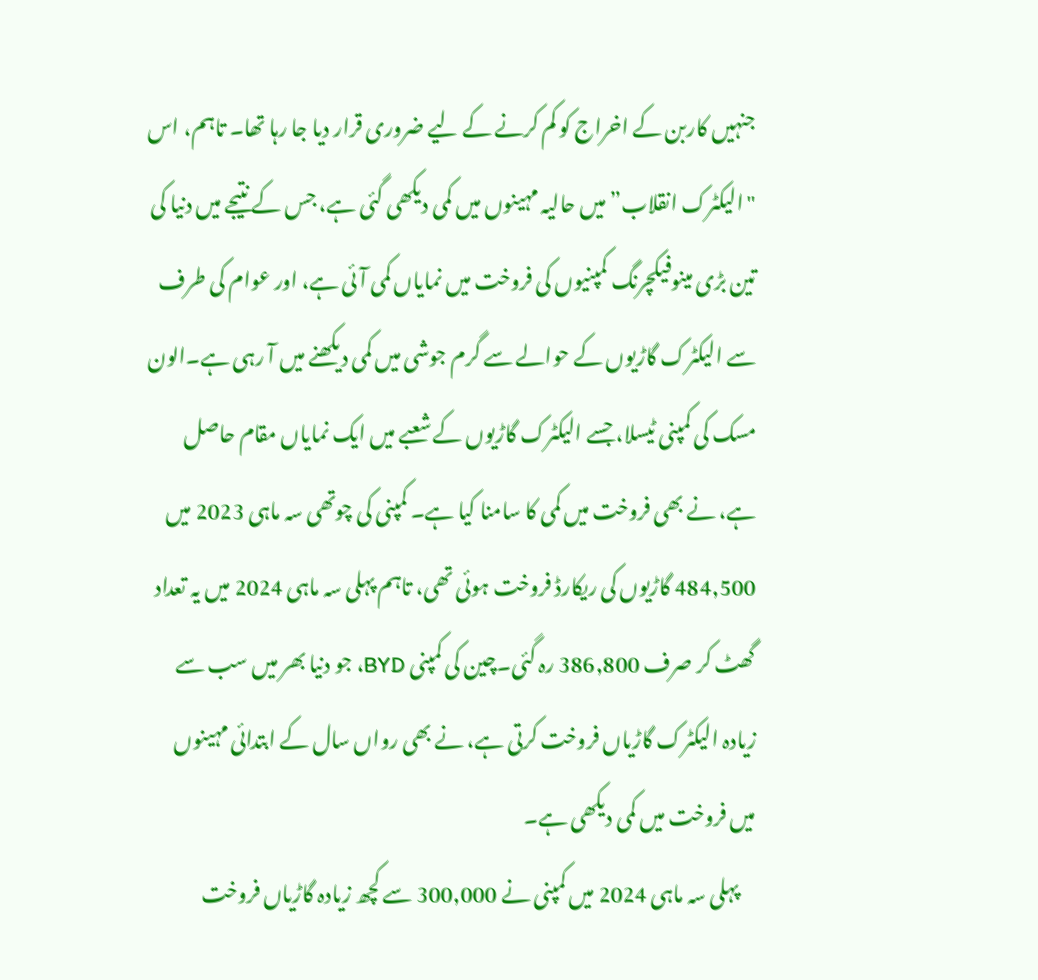جنہیں کاربن کے اخراج کو کم کرنے کے لیے ضروری قرار دیا جا رہا تھا۔ تاہم، اس "الیکٹرک انقلاب” میں حالیہ مہینوں میں کمی دیکھی گئی ہے، جس کے نتیجے میں دنیا کی تین بڑی مینوفیکچرنگ کمپنیوں کی فروخت میں نمایاں کمی آئی ہے، اور عوام کی طرف سے الیکٹرک گاڑیوں کے حوالے سے گرم جوشی میں کمی دیکھنے میں آ رہی ہے۔الون مسک کی کمپنی ٹیسلا، جسے الیکٹرک گاڑیوں کے شعبے میں ایک نمایاں مقام حاصل ہے، نے بھی فروخت میں کمی کا سامنا کیا ہے۔ کمپنی کی چوتھی سہ ماہی 2023 میں 484,500 گاڑیوں کی ریکارڈ فروخت ہوئی تھی، تاہم پہلی سہ ماہی 2024 میں یہ تعداد گھٹ کر صرف 386,800 رہ گئی۔چین کی کمپنی BYD، جو دنیا بھر میں سب سے زیادہ الیکٹرک گاڑیاں فروخت کرتی ہے، نے بھی رواں سال کے ابتدائی مہینوں میں فروخت میں کمی دیکھی ہے۔
    پہلی سہ ماہی 2024 میں کمپنی نے 300,000 سے کچھ زیادہ گاڑیاں فروخت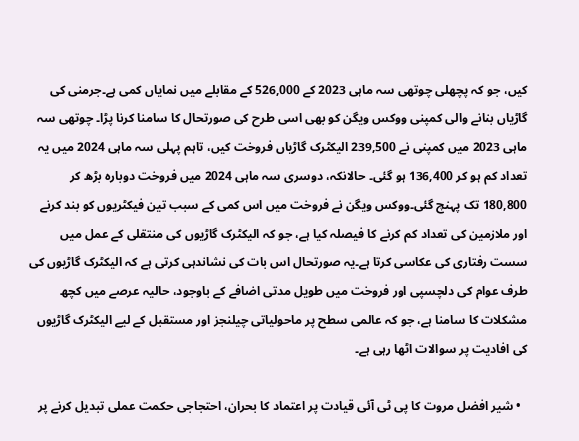کیں، جو کہ پچھلی چوتھی سہ ماہی 2023 کے 526,000 کے مقابلے میں نمایاں کمی ہے۔جرمنی کی گاڑیاں بنانے والی کمپنی ووکس ویگن کو بھی اسی طرح کی صورتحال کا سامنا کرنا پڑا۔ چوتھی سہ ماہی 2023 میں کمپنی نے 239,500 الیکٹرک گاڑیاں فروخت کیں، تاہم پہلی سہ ماہی 2024 میں یہ تعداد کم ہو کر 136,400 ہو گئی۔ حالانکہ، دوسری سہ ماہی 2024 میں فروخت دوبارہ بڑھ کر 180,800 تک پہنچ گئی۔ووکس ویگن نے فروخت میں اس کمی کے سبب تین فیکٹریوں کو بند کرنے اور ملازمین کی تعداد کم کرنے کا فیصلہ کیا ہے، جو کہ الیکٹرک گاڑیوں کی منتقلی کے عمل میں سست رفتاری کی عکاسی کرتا ہے۔یہ صورتحال اس بات کی نشاندہی کرتی ہے کہ الیکٹرک گاڑیوں کی طرف عوام کی دلچسپی اور فروخت میں طویل مدتی اضافے کے باوجود، حالیہ عرصے میں کچھ مشکلات کا سامنا ہے، جو کہ عالمی سطح پر ماحولیاتی چیلنجز اور مستقبل کے لیے الیکٹرک گاڑیوں کی افادیت پر سوالات اٹھا رہی ہے۔

  • شیر افضل مروت کا پی ٹی آئی قیادت پر اعتماد کا بحران، احتجاجی حکمت عملی تبدیل کرنے پر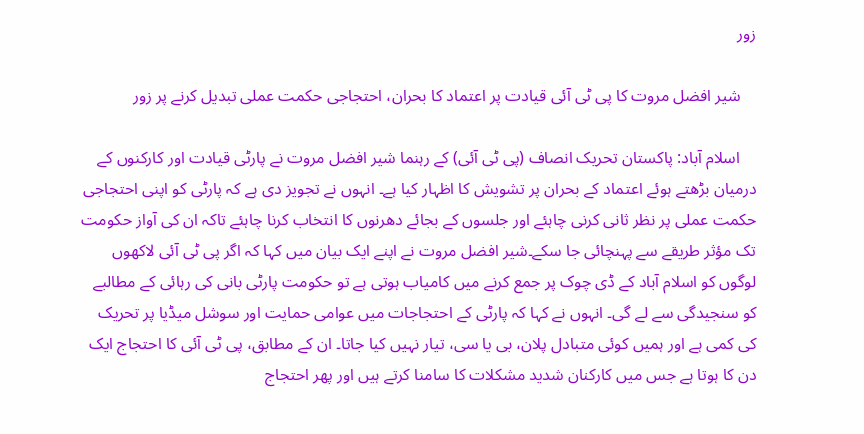زور

    شیر افضل مروت کا پی ٹی آئی قیادت پر اعتماد کا بحران، احتجاجی حکمت عملی تبدیل کرنے پر زور

    اسلام آباد: پاکستان تحریک انصاف (پی ٹی آئی) کے رہنما شیر افضل مروت نے پارٹی قیادت اور کارکنوں کے درمیان بڑھتے ہوئے اعتماد کے بحران پر تشویش کا اظہار کیا ہے۔ انہوں نے تجویز دی ہے کہ پارٹی کو اپنی احتجاجی حکمت عملی پر نظر ثانی کرنی چاہئے اور جلسوں کے بجائے دھرنوں کا انتخاب کرنا چاہئے تاکہ ان کی آواز حکومت تک مؤثر طریقے سے پہنچائی جا سکے۔شیر افضل مروت نے اپنے ایک بیان میں کہا کہ اگر پی ٹی آئی لاکھوں لوگوں کو اسلام آباد کے ڈی چوک پر جمع کرنے میں کامیاب ہوتی ہے تو حکومت پارٹی بانی کی رہائی کے مطالبے کو سنجیدگی سے لے گی۔ انہوں نے کہا کہ پارٹی کے احتجاجات میں عوامی حمایت اور سوشل میڈیا پر تحریک کی کمی ہے اور ہمیں کوئی متبادل پلان، بی یا سی، تیار نہیں کیا جاتا۔ ان کے مطابق، پی ٹی آئی کا احتجاج ایک دن کا ہوتا ہے جس میں کارکنان شدید مشکلات کا سامنا کرتے ہیں اور پھر احتجاج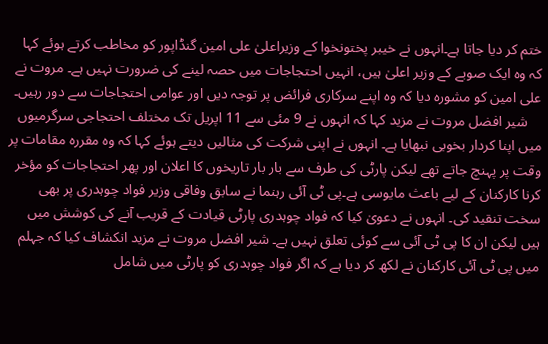ختم کر دیا جاتا ہے۔انہوں نے خیبر پختونخوا کے وزیراعلیٰ علی امین گنڈاپور کو مخاطب کرتے ہوئے کہا کہ وہ ایک صوبے کے وزیر اعلیٰ ہیں، انہیں احتجاجات میں حصہ لینے کی ضرورت نہیں ہے۔ مروت نے علی امین کو مشورہ دیا کہ وہ اپنے سرکاری فرائض پر توجہ دیں اور عوامی احتجاجات سے دور رہیں۔
    شیر افضل مروت نے مزید کہا کہ انہوں نے 9 مئی سے 11 اپریل تک مختلف احتجاجی سرگرمیوں میں اپنا کردار بخوبی نبھایا ہے۔ انہوں نے اپنی شرکت کی مثالیں دیتے ہوئے کہا کہ وہ مقررہ مقامات پر وقت پر پہنچ جاتے تھے لیکن پارٹی کی طرف سے بار بار تاریخوں کا اعلان اور پھر احتجاجات کو مؤخر کرنا کارکنان کے لیے باعث مایوسی ہے۔پی ٹی آئی رہنما نے سابق وفاقی وزیر فواد چوہدری پر بھی سخت تنقید کی۔ انہوں نے دعویٰ کیا کہ فواد چوہدری پارٹی قیادت کے قریب آنے کی کوشش میں ہیں لیکن ان کا پی ٹی آئی سے کوئی تعلق نہیں ہے۔ شیر افضل مروت نے مزید انکشاف کیا کہ جہلم میں پی ٹی آئی کارکنان نے لکھ کر دیا ہے کہ اگر فواد چوہدری کو پارٹی میں شامل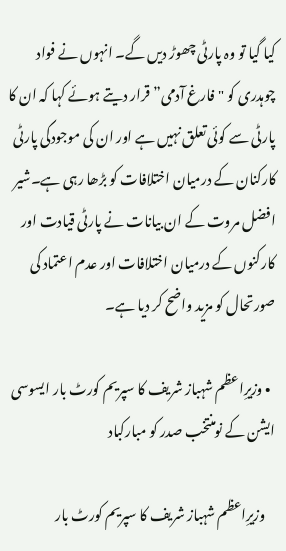کیا گیا تو وہ پارٹی چھوڑ دیں گے۔ انہوں نے فواد چوہدری کو "فارغ آدمی” قرار دیتے ہوئے کہا کہ ان کا پارٹی سے کوئی تعلق نہیں ہے اور ان کی موجودگی پارٹی کارکنان کے درمیان اختلافات کو بڑھا رہی ہے۔شیر افضل مروت کے ان بیانات نے پارٹی قیادت اور کارکنوں کے درمیان اختلافات اور عدم اعتماد کی صورتحال کو مزید واضح کر دیا ہے۔

  • وزیرِاعظم شہباز شریف کا سپریم کورٹ بار ایسوسی ایشن کے نومنتخب صدر کو مبارکباد

    وزیرِاعظم شہباز شریف کا سپریم کورٹ بار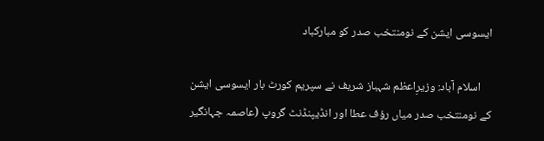ایسوسی ایشن کے نومنتخب صدر کو مبارکباد

    اسلام آباد: وزیرِاعظم شہباز شریف نے سپریم کورٹ بار ایسوسی ایشن کے نومنتخب صدر میاں رؤف عطا اور انڈیپنڈنٹ گروپ (عاصمہ جہانگیر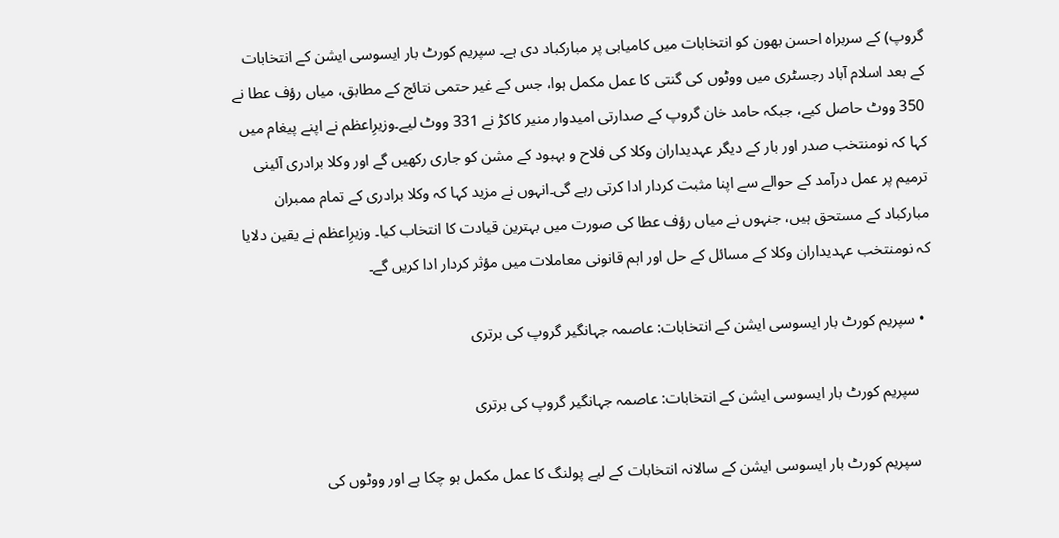گروپ) کے سربراہ احسن بھون کو انتخابات میں کامیابی پر مبارکباد دی ہے۔ سپریم کورٹ بار ایسوسی ایشن کے انتخابات کے بعد اسلام آباد رجسٹری میں ووٹوں کی گنتی کا عمل مکمل ہوا، جس کے غیر حتمی نتائج کے مطابق، میاں رؤف عطا نے 350 ووٹ حاصل کیے، جبکہ حامد خان گروپ کے صدارتی امیدوار منیر کاکڑ نے 331 ووٹ لیے۔وزیرِاعظم نے اپنے پیغام میں کہا کہ نومنتخب صدر اور بار کے دیگر عہدیداران وکلا کی فلاح و بہبود کے مشن کو جاری رکھیں گے اور وکلا برادری آئینی ترمیم پر عمل درآمد کے حوالے سے اپنا مثبت کردار ادا کرتی رہے گی۔انہوں نے مزید کہا کہ وکلا برادری کے تمام ممبران مبارکباد کے مستحق ہیں، جنہوں نے میاں رؤف عطا کی صورت میں بہترین قیادت کا انتخاب کیا۔ وزیرِاعظم نے یقین دلایا کہ نومنتخب عہدیداران وکلا کے مسائل کے حل اور اہم قانونی معاملات میں مؤثر کردار ادا کریں گے۔

  • سپریم کورٹ بار ایسوسی ایشن کے انتخابات: عاصمہ جہانگیر گروپ کی برتری

    سپریم کورٹ بار ایسوسی ایشن کے انتخابات: عاصمہ جہانگیر گروپ کی برتری

    سپریم کورٹ بار ایسوسی ایشن کے سالانہ انتخابات کے لیے پولنگ کا عمل مکمل ہو چکا ہے اور ووٹوں کی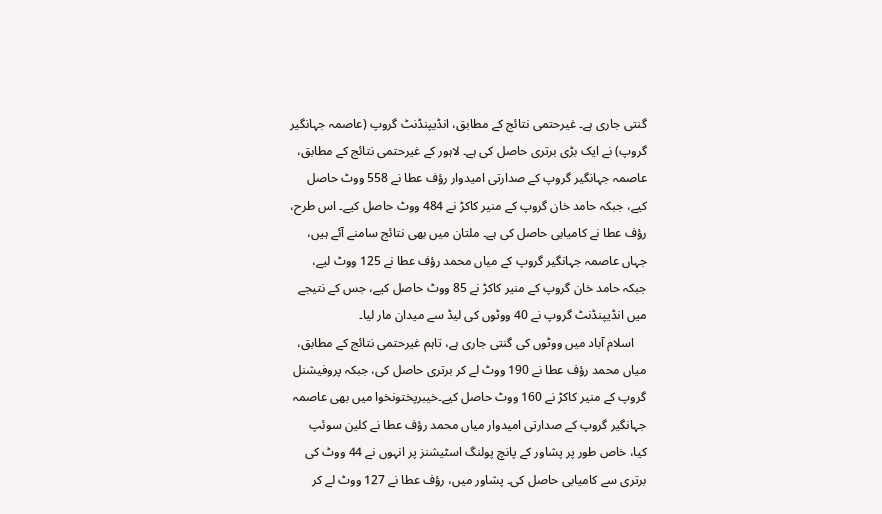گنتی جاری ہے۔ غیرحتمی نتائج کے مطابق، انڈیپنڈنٹ گروپ (عاصمہ جہانگیر گروپ) نے ایک بڑی برتری حاصل کی ہے۔ لاہور کے غیرحتمی نتائج کے مطابق، عاصمہ جہانگیر گروپ کے صدارتی امیدوار رؤف عطا نے 558 ووٹ حاصل کیے، جبکہ حامد خان گروپ کے منیر کاکڑ نے 484 ووٹ حاصل کیے۔ اس طرح، رؤف عطا نے کامیابی حاصل کی ہے۔ ملتان میں بھی نتائج سامنے آئے ہیں، جہاں عاصمہ جہانگیر گروپ کے میاں محمد رؤف عطا نے 125 ووٹ لیے، جبکہ حامد خان گروپ کے منیر کاکڑ نے 85 ووٹ حاصل کیے، جس کے نتیجے میں انڈیپنڈنٹ گروپ نے 40 ووٹوں کی لیڈ سے میدان مار لیا۔
    اسلام آباد میں ووٹوں کی گنتی جاری ہے، تاہم غیرحتمی نتائج کے مطابق، میاں محمد رؤف عطا نے 190 ووٹ لے کر برتری حاصل کی، جبکہ پروفیشنل گروپ کے منیر کاکڑ نے 160 ووٹ حاصل کیے۔خیبرپختونخوا میں بھی عاصمہ جہانگیر گروپ کے صدارتی امیدوار میاں محمد رؤف عطا نے کلین سوئپ کیا، خاص طور پر پشاور کے پانچ پولنگ اسٹیشنز پر انہوں نے 44 ووٹ کی برتری سے کامیابی حاصل کی۔ پشاور میں، رؤف عطا نے 127 ووٹ لے کر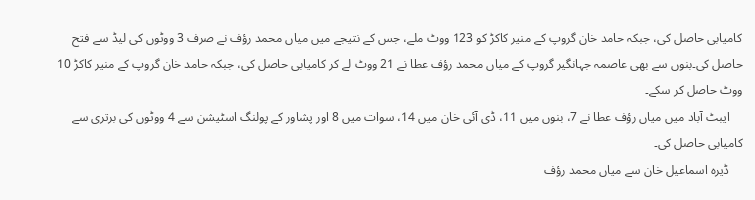کامیابی حاصل کی، جبکہ حامد خان گروپ کے منیر کاکڑ کو 123 ووٹ ملے، جس کے نتیجے میں میاں محمد رؤف نے صرف 3 ووٹوں کی لیڈ سے فتح حاصل کی۔بنوں سے بھی عاصمہ جہانگیر گروپ کے میاں محمد رؤف عطا نے 21 ووٹ لے کر کامیابی حاصل کی، جبکہ حامد خان گروپ کے منیر کاکڑ 10 ووٹ حاصل کر سکے۔
    ایبٹ آباد میں میاں رؤف عطا نے 7، بنوں میں 11، ڈی آئی خان میں 14، سوات میں 8 اور پشاور کے پولنگ اسٹیشن سے 4 ووٹوں کی برتری سے کامیابی حاصل کی۔
    ڈیرہ اسماعیل خان سے میاں محمد رؤف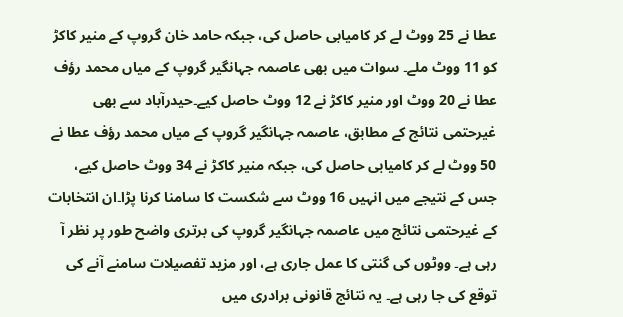عطا نے 25 ووٹ لے کر کامیابی حاصل کی، جبکہ حامد خان گروپ کے منیر کاکڑ کو 11 ووٹ ملے۔ سوات میں بھی عاصمہ جہانگیر گروپ کے میاں محمد رؤف عطا نے 20 ووٹ اور منیر کاکڑ نے 12 ووٹ حاصل کیے۔حیدرآباد سے بھی غیرحتمی نتائج کے مطابق، عاصمہ جہانگیر گروپ کے میاں محمد رؤف عطا نے 50 ووٹ لے کر کامیابی حاصل کی، جبکہ منیر کاکڑ نے 34 ووٹ حاصل کیے، جس کے نتیجے میں انہیں 16 ووٹ سے شکست کا سامنا کرنا پڑا۔ان انتخابات کے غیرحتمی نتائج میں عاصمہ جہانگیر گروپ کی برتری واضح طور پر نظر آ رہی ہے۔ ووٹوں کی گنتی کا عمل جاری ہے، اور مزید تفصیلات سامنے آنے کی توقع کی جا رہی ہے۔ یہ نتائج قانونی برادری میں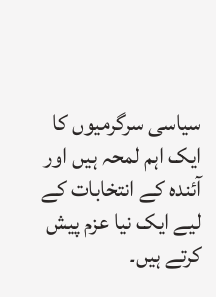سیاسی سرگرمیوں کا ایک اہم لمحہ ہیں اور آئندہ کے انتخابات کے لیے ایک نیا عزم پیش کرتے ہیں۔